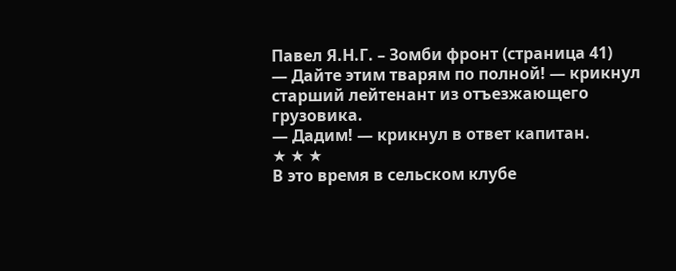Павел Я.Н.Г. – Зомби фронт (страница 41)
— Дайте этим тварям по полной! — крикнул старший лейтенант из отъезжающего грузовика.
— Дадим! — крикнул в ответ капитан.
★ ★ ★
В это время в сельском клубе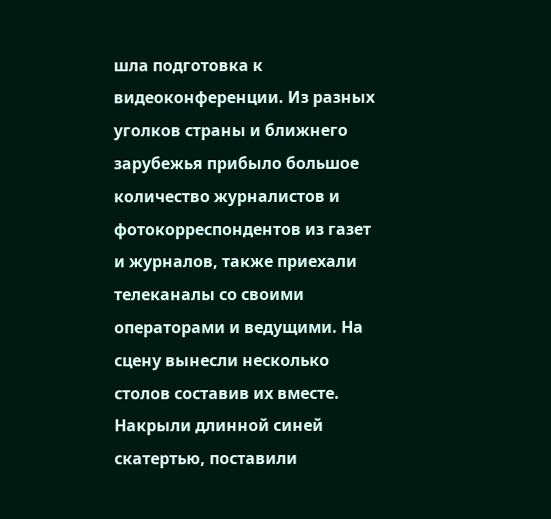шла подготовка к видеоконференции. Из разных уголков страны и ближнего зарубежья прибыло большое количество журналистов и фотокорреспондентов из газет и журналов, также приехали телеканалы со своими операторами и ведущими. На сцену вынесли несколько столов составив их вместе. Накрыли длинной синей скатертью, поставили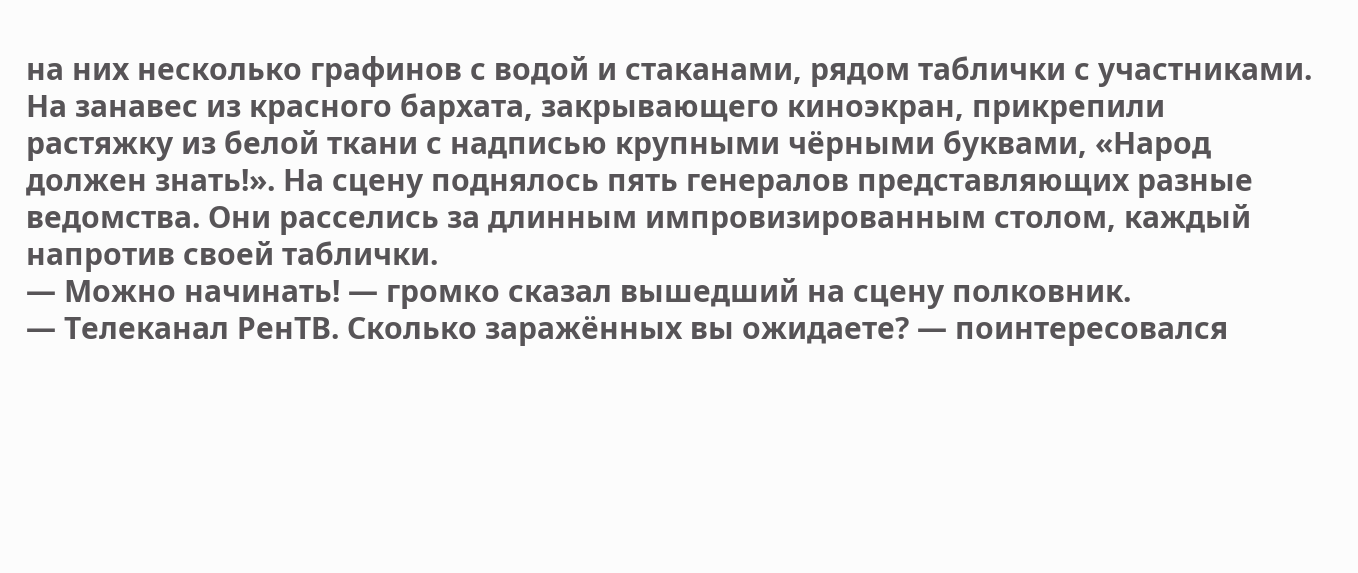на них несколько графинов с водой и стаканами, рядом таблички с участниками. На занавес из красного бархата, закрывающего киноэкран, прикрепили растяжку из белой ткани с надписью крупными чёрными буквами, «Народ должен знать!». На сцену поднялось пять генералов представляющих разные ведомства. Они расселись за длинным импровизированным столом, каждый напротив своей таблички.
— Можно начинать! — громко сказал вышедший на сцену полковник.
— Телеканал РенТВ. Сколько заражённых вы ожидаете? — поинтересовался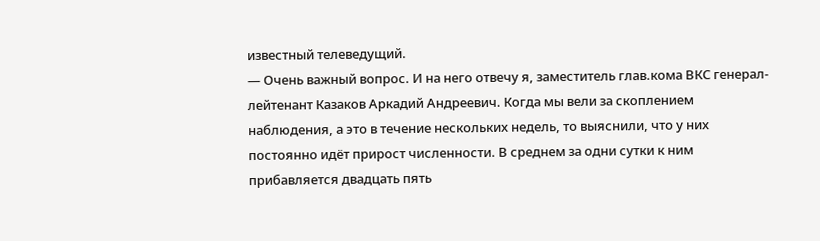известный телеведущий.
— Очень важный вопрос. И на него отвечу я, заместитель глав.кома ВКС генерал-лейтенант Казаков Аркадий Андреевич. Когда мы вели за скоплением наблюдения, а это в течение нескольких недель, то выяснили, что у них постоянно идёт прирост численности. В среднем за одни сутки к ним прибавляется двадцать пять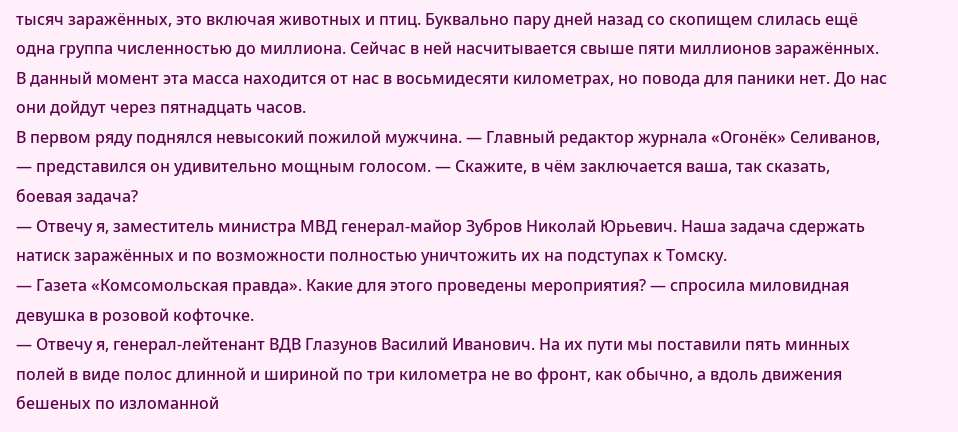тысяч заражённых, это включая животных и птиц. Буквально пару дней назад со скопищем слилась ещё одна группа численностью до миллиона. Сейчас в ней насчитывается свыше пяти миллионов заражённых. В данный момент эта масса находится от нас в восьмидесяти километрах, но повода для паники нет. До нас они дойдут через пятнадцать часов.
В первом ряду поднялся невысокий пожилой мужчина. — Главный редактор журнала «Огонёк» Селиванов, — представился он удивительно мощным голосом. — Скажите, в чём заключается ваша, так сказать, боевая задача?
— Отвечу я, заместитель министра МВД генерал-майор Зубров Николай Юрьевич. Наша задача сдержать натиск заражённых и по возможности полностью уничтожить их на подступах к Томску.
— Газета «Комсомольская правда». Какие для этого проведены мероприятия? — спросила миловидная девушка в розовой кофточке.
— Отвечу я, генерал-лейтенант ВДВ Глазунов Василий Иванович. На их пути мы поставили пять минных полей в виде полос длинной и шириной по три километра не во фронт, как обычно, а вдоль движения бешеных по изломанной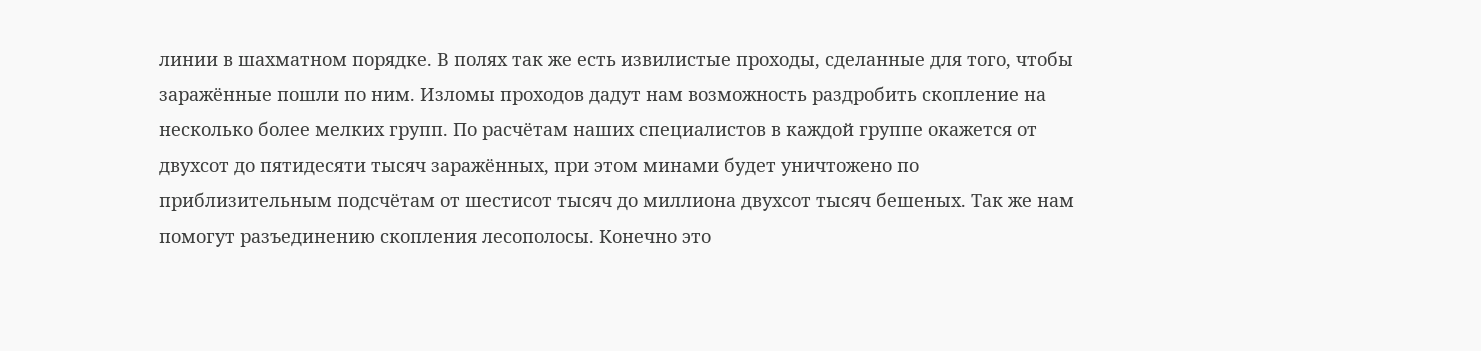линии в шахматном порядке. В полях так же есть извилистые проходы, сделанные для того, чтобы заражённые пошли по ним. Изломы проходов дадут нам возможность раздробить скопление на несколько более мелких групп. По расчётам наших специалистов в каждой группе окажется от двухсот до пятидесяти тысяч заражённых, при этом минами будет уничтожено по приблизительным подсчётам от шестисот тысяч до миллиона двухсот тысяч бешеных. Так же нам помогут разъединению скопления лесополосы. Конечно это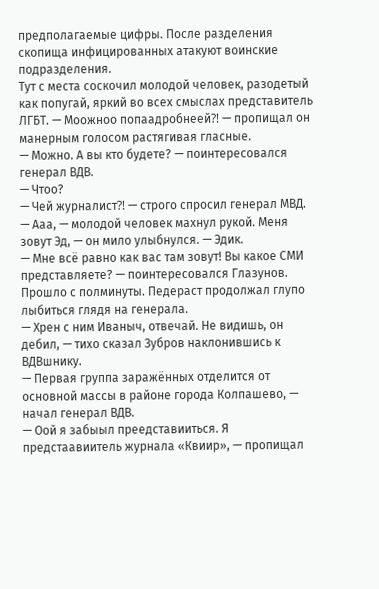предполагаемые цифры. После разделения скопища инфицированных атакуют воинские подразделения.
Тут с места соскочил молодой человек, разодетый как попугай, яркий во всех смыслах представитель ЛГБТ. — Моожноо попаадробнеей⁈ — пропищал он манерным голосом растягивая гласные.
— Можно. А вы кто будете? — поинтересовался генерал ВДВ.
— Чтоо?
— Чей журналист⁈ — строго спросил генерал МВД.
— Ааа, — молодой человек махнул рукой. Меня зовут Эд, — он мило улыбнулся. — Эдик.
— Мне всё равно как вас там зовут! Вы какое СМИ представляете? — поинтересовался Глазунов.
Прошло с полминуты. Педераст продолжал глупо лыбиться глядя на генерала.
— Хрен с ним Иваныч, отвечай. Не видишь, он дебил, — тихо сказал Зубров наклонившись к ВДВшнику.
— Первая группа заражённых отделится от основной массы в районе города Колпашево, — начал генерал ВДВ.
— Оой я забыыл преедставииться. Я предстаавиитель журнала «Квиир», — пропищал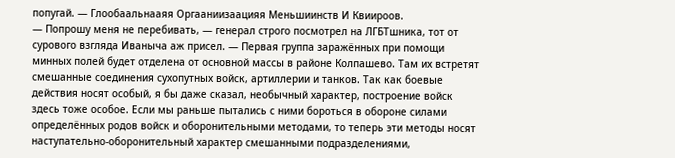попугай. — Глообаальнааяя Оргааниизаацияя Меньшиинств И Квиироов.
— Попрошу меня не перебивать, — генерал строго посмотрел на ЛГБТшника, тот от сурового взгляда Иваныча аж присел. — Первая группа заражённых при помощи минных полей будет отделена от основной массы в районе Колпашево. Там их встретят смешанные соединения сухопутных войск, артиллерии и танков. Так как боевые действия носят особый, я бы даже сказал, необычный характер, построение войск здесь тоже особое. Если мы раньше пытались с ними бороться в обороне силами определённых родов войск и оборонительными методами, то теперь эти методы носят наступательно-оборонительный характер смешанными подразделениями,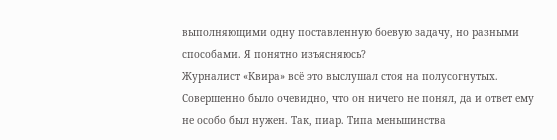выполняющими одну поставленную боевую задачу, но разными способами. Я понятно изъясняюсь?
Журналист «Квира» всё это выслушал стоя на полусогнутых. Совершенно было очевидно, что он ничего не понял, да и ответ ему не особо был нужен. Так, пиар. Типа меньшинства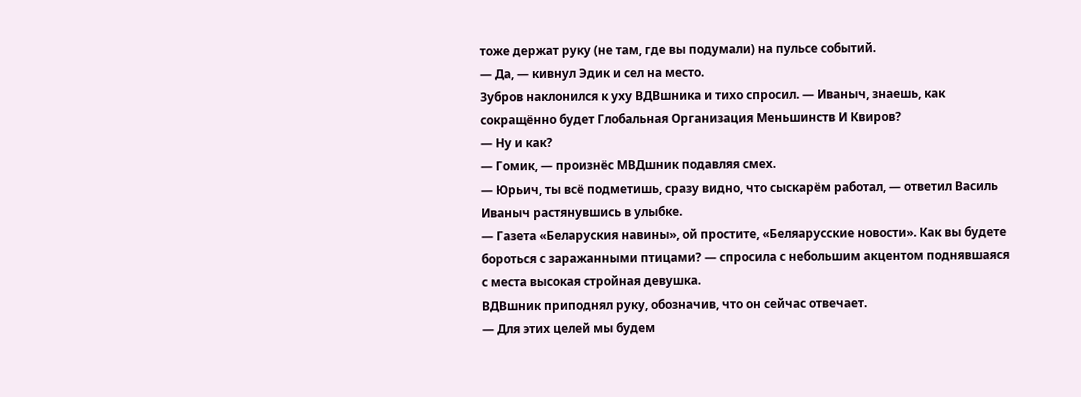тоже держат руку (не там, где вы подумали) на пульсе событий.
— Да, — кивнул Эдик и сел на место.
Зубров наклонился к уху ВДВшника и тихо спросил. — Иваныч, знаешь, как сокращённо будет Глобальная Организация Меньшинств И Квиров?
— Ну и как?
— Гомик, — произнёс МВДшник подавляя смех.
— Юрьич, ты всё подметишь, сразу видно, что сыскарём работал, — ответил Василь Иваныч растянувшись в улыбке.
— Газета «Беларуския навины», ой простите, «Беляарусские новости». Как вы будете бороться с заражанными птицами? — спросила с небольшим акцентом поднявшаяся с места высокая стройная девушка.
ВДВшник приподнял руку, обозначив, что он сейчас отвечает.
— Для этих целей мы будем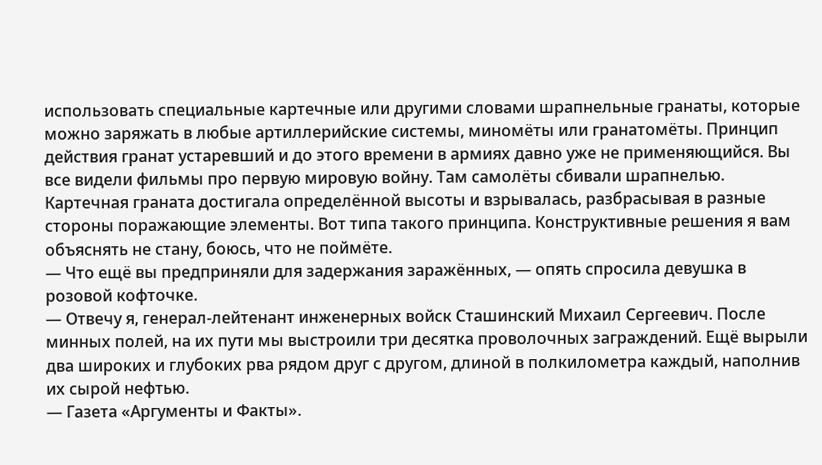использовать специальные картечные или другими словами шрапнельные гранаты, которые можно заряжать в любые артиллерийские системы, миномёты или гранатомёты. Принцип действия гранат устаревший и до этого времени в армиях давно уже не применяющийся. Вы все видели фильмы про первую мировую войну. Там самолёты сбивали шрапнелью. Картечная граната достигала определённой высоты и взрывалась, разбрасывая в разные стороны поражающие элементы. Вот типа такого принципа. Конструктивные решения я вам объяснять не стану, боюсь, что не поймёте.
— Что ещё вы предприняли для задержания заражённых, — опять спросила девушка в розовой кофточке.
— Отвечу я, генерал-лейтенант инженерных войск Сташинский Михаил Сергеевич. После минных полей, на их пути мы выстроили три десятка проволочных заграждений. Ещё вырыли два широких и глубоких рва рядом друг с другом, длиной в полкилометра каждый, наполнив их сырой нефтью.
— Газета «Аргументы и Факты».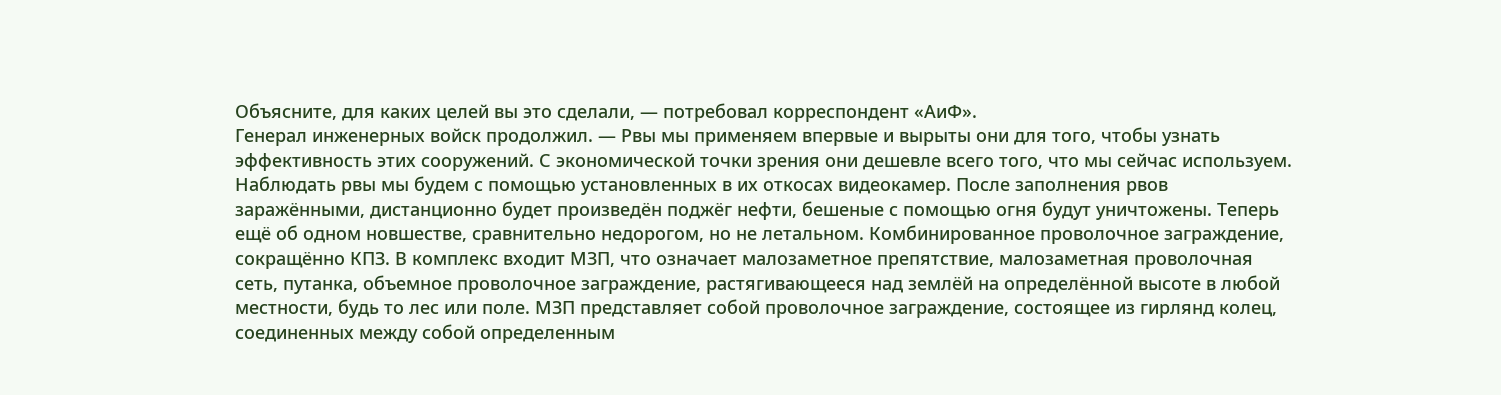Объясните, для каких целей вы это сделали, — потребовал корреспондент «АиФ».
Генерал инженерных войск продолжил. — Рвы мы применяем впервые и вырыты они для того, чтобы узнать эффективность этих сооружений. С экономической точки зрения они дешевле всего того, что мы сейчас используем. Наблюдать рвы мы будем с помощью установленных в их откосах видеокамер. После заполнения рвов заражёнными, дистанционно будет произведён поджёг нефти, бешеные с помощью огня будут уничтожены. Теперь ещё об одном новшестве, сравнительно недорогом, но не летальном. Комбинированное проволочное заграждение, сокращённо КПЗ. В комплекс входит МЗП, что означает малозаметное препятствие, малозаметная проволочная сеть, путанка, объемное проволочное заграждение, растягивающееся над землёй на определённой высоте в любой местности, будь то лес или поле. МЗП представляет собой проволочное заграждение, состоящее из гирлянд колец, соединенных между собой определенным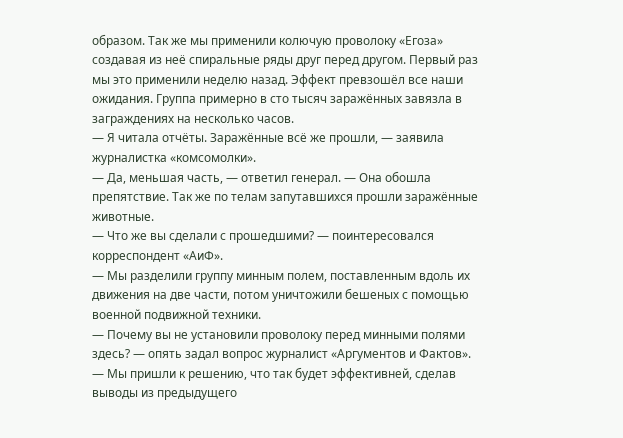образом. Так же мы применили колючую проволоку «Егоза» создавая из неё спиральные ряды друг перед другом. Первый раз мы это применили неделю назад. Эффект превзошёл все наши ожидания. Группа примерно в сто тысяч заражённых завязла в заграждениях на несколько часов.
— Я читала отчёты. Заражённые всё же прошли, — заявила журналистка «комсомолки».
— Да, меньшая часть, — ответил генерал. — Она обошла препятствие. Так же по телам запутавшихся прошли заражённые животные.
— Что же вы сделали с прошедшими? — поинтересовался корреспондент «АиФ».
— Мы разделили группу минным полем, поставленным вдоль их движения на две части, потом уничтожили бешеных с помощью военной подвижной техники.
— Почему вы не установили проволоку перед минными полями здесь? — опять задал вопрос журналист «Аргументов и Фактов».
— Мы пришли к решению, что так будет эффективней, сделав выводы из предыдущего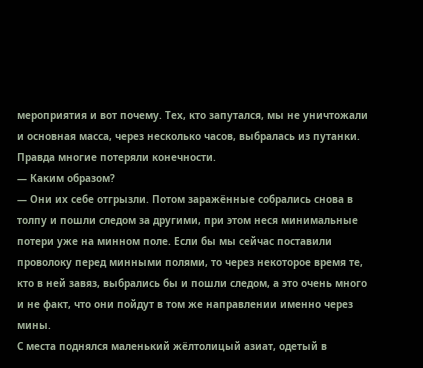мероприятия и вот почему. Тех, кто запутался, мы не уничтожали и основная масса, через несколько часов, выбралась из путанки. Правда многие потеряли конечности.
— Каким образом?
— Они их себе отгрызли. Потом заражённые собрались снова в толпу и пошли следом за другими, при этом неся минимальные потери уже на минном поле. Если бы мы сейчас поставили проволоку перед минными полями, то через некоторое время те, кто в ней завяз, выбрались бы и пошли следом, а это очень много и не факт, что они пойдут в том же направлении именно через мины.
С места поднялся маленький жёлтолицый азиат, одетый в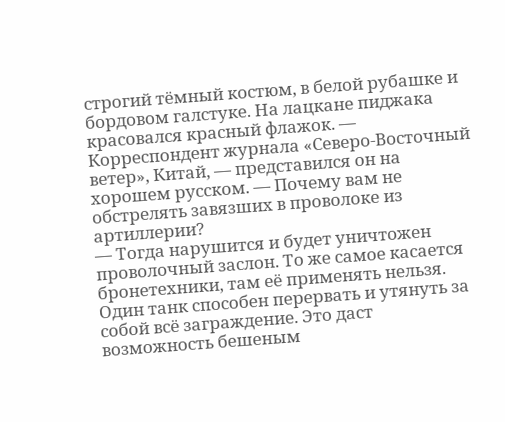строгий тёмный костюм, в белой рубашке и бордовом галстуке. На лацкане пиджака красовался красный флажок. — Корреспондент журнала «Северо-Восточный ветер», Китай, — представился он на хорошем русском. — Почему вам не обстрелять завязших в проволоке из артиллерии?
— Тогда нарушится и будет уничтожен проволочный заслон. То же самое касается бронетехники, там её применять нельзя. Один танк способен перервать и утянуть за собой всё заграждение. Это даст возможность бешеным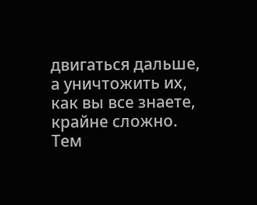двигаться дальше, а уничтожить их, как вы все знаете, крайне сложно. Тем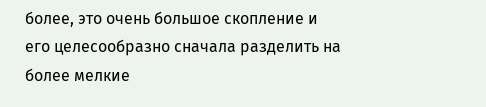более, это очень большое скопление и его целесообразно сначала разделить на более мелкие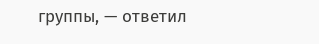группы, — ответил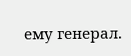ему генерал.